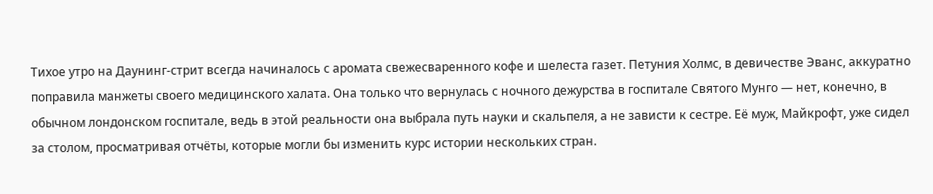Тихое утро на Даунинг-стрит всегда начиналось с аромата свежесваренного кофе и шелеста газет. Петуния Холмс, в девичестве Эванс, аккуратно поправила манжеты своего медицинского халата. Она только что вернулась с ночного дежурства в госпитале Святого Мунго — нет, конечно, в обычном лондонском госпитале, ведь в этой реальности она выбрала путь науки и скальпеля, а не зависти к сестре. Её муж, Майкрофт, уже сидел за столом, просматривая отчёты, которые могли бы изменить курс истории нескольких стран.